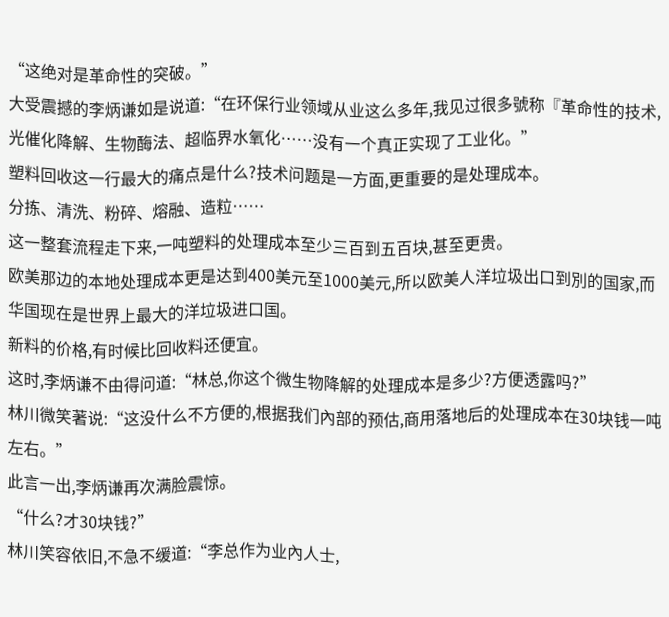“这绝对是革命性的突破。”
大受震撼的李炳谦如是说道:“在环保行业领域从业这么多年,我见过很多號称『革命性的技术,光催化降解、生物酶法、超临界水氧化……没有一个真正实现了工业化。”
塑料回收这一行最大的痛点是什么?技术问题是一方面,更重要的是处理成本。
分拣、清洗、粉碎、熔融、造粒……
这一整套流程走下来,一吨塑料的处理成本至少三百到五百块,甚至更贵。
欧美那边的本地处理成本更是达到400美元至1000美元,所以欧美人洋垃圾出口到別的国家,而华国现在是世界上最大的洋垃圾进口国。
新料的价格,有时候比回收料还便宜。
这时,李炳谦不由得问道:“林总,你这个微生物降解的处理成本是多少?方便透露吗?”
林川微笑著说:“这没什么不方便的,根据我们內部的预估,商用落地后的处理成本在30块钱一吨左右。”
此言一出,李炳谦再次满脸震惊。
“什么?才30块钱?”
林川笑容依旧,不急不缓道:“李总作为业內人士,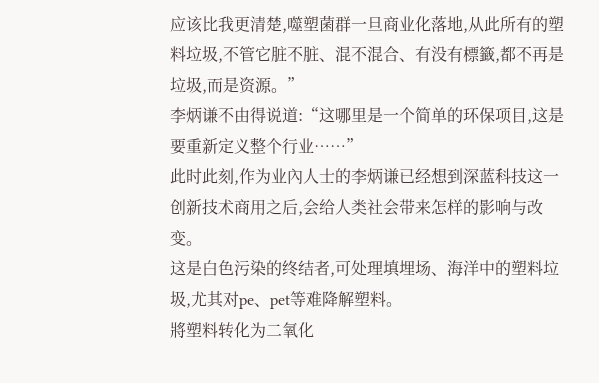应该比我更清楚,噬塑菌群一旦商业化落地,从此所有的塑料垃圾,不管它脏不脏、混不混合、有没有標籤,都不再是垃圾,而是资源。”
李炳谦不由得说道:“这哪里是一个简单的环保项目,这是要重新定义整个行业……”
此时此刻,作为业內人士的李炳谦已经想到深蓝科技这一创新技术商用之后,会给人类社会带来怎样的影响与改变。
这是白色污染的终结者,可处理填埋场、海洋中的塑料垃圾,尤其对pe、pet等难降解塑料。
將塑料转化为二氧化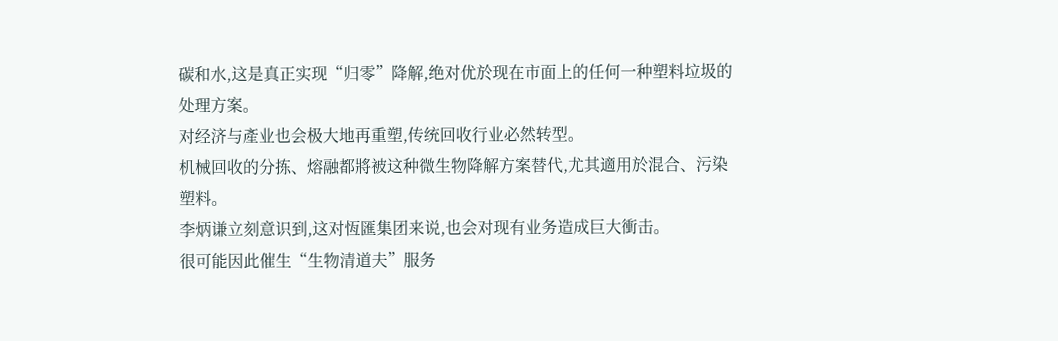碳和水,这是真正实现“归零”降解,绝对优於现在市面上的任何一种塑料垃圾的处理方案。
对经济与產业也会极大地再重塑,传统回收行业必然转型。
机械回收的分拣、熔融都將被这种微生物降解方案替代,尤其適用於混合、污染塑料。
李炳谦立刻意识到,这对恆匯集团来说,也会对现有业务造成巨大衝击。
很可能因此催生“生物清道夫”服务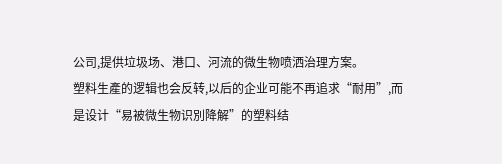公司,提供垃圾场、港口、河流的微生物喷洒治理方案。
塑料生產的逻辑也会反转,以后的企业可能不再追求“耐用”,而是设计“易被微生物识別降解”的塑料结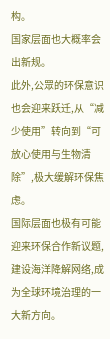构。
国家层面也大概率会出新规。
此外,公眾的环保意识也会迎来跃迁,从“减少使用”转向到“可放心使用与生物清除”,极大缓解环保焦虑。
国际层面也极有可能迎来环保合作新议题,建设海洋降解网络,成为全球环境治理的一大新方向。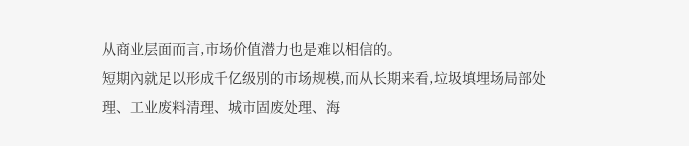从商业层面而言,市场价值潜力也是难以相信的。
短期內就足以形成千亿级別的市场规模,而从长期来看,垃圾填埋场局部处理、工业废料清理、城市固废处理、海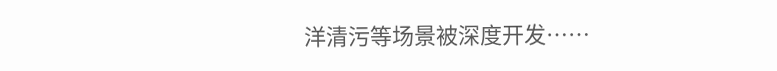洋清污等场景被深度开发……